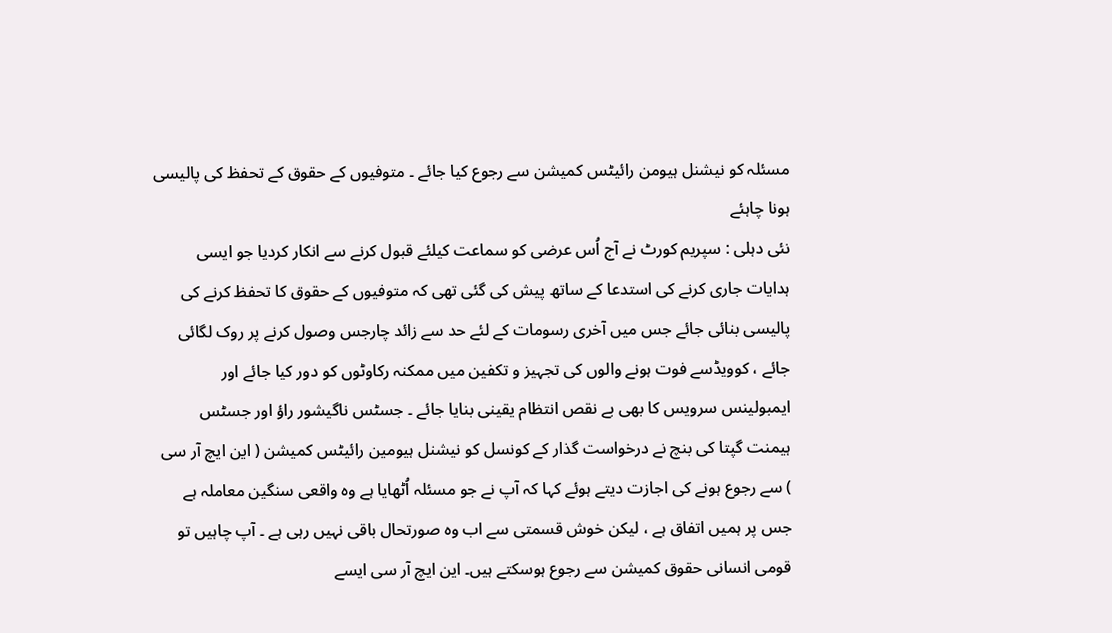مسئلہ کو نیشنل ہیومن رائیٹس کمیشن سے رجوع کیا جائے ۔ متوفیوں کے حقوق کے تحفظ کی پالیسی ہونا چاہئے
نئی دہلی : سپریم کورٹ نے آج اُس عرضی کو سماعت کیلئے قبول کرنے سے انکار کردیا جو ایسی ہدایات جاری کرنے کی استدعا کے ساتھ پیش کی گئی تھی کہ متوفیوں کے حقوق کا تحفظ کرنے کی پالیسی بنائی جائے جس میں آخری رسومات کے لئے حد سے زائد چارجس وصول کرنے پر روک لگائی جائے ، کوویڈسے فوت ہونے والوں کی تجہیز و تکفین میں ممکنہ رکاوٹوں کو دور کیا جائے اور ایمبولینس سرویس کا بھی بے نقص انتظام یقینی بنایا جائے ۔ جسٹس ناگیشور راؤ اور جسٹس ہیمنت گپتا کی بنچ نے درخواست گذار کے کونسل کو نیشنل ہیومین رائیٹس کمیشن ( این ایچ آر سی ) سے رجوع ہونے کی اجازت دیتے ہوئے کہا کہ آپ نے جو مسئلہ اُٹھایا ہے وہ واقعی سنگین معاملہ ہے جس پر ہمیں اتفاق ہے ، لیکن خوش قسمتی سے اب وہ صورتحال باقی نہیں رہی ہے ۔ آپ چاہیں تو قومی انسانی حقوق کمیشن سے رجوع ہوسکتے ہیں۔ این ایچ آر سی ایسے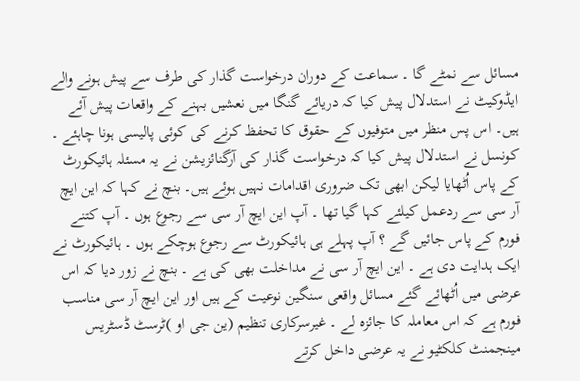مسائل سے نمٹے گا ۔ سماعت کے دوران درخواست گذار کی طرف سے پیش ہونے والے ایڈوکیٹ نے استدلال پیش کیا کہ دریائے گنگا میں نعشیں بہنے کے واقعات پیش آئے ہیں۔ اس پس منظر میں متوفیوں کے حقوق کا تحفظ کرنے کی کوئی پالیسی ہونا چاہئے ۔ کونسل نے استدلال پیش کیا کہ درخواست گذار کی آرگنائزیشن نے یہ مسئلہ ہائیکورٹ کے پاس اُٹھایا لیکن ابھی تک ضروری اقدامات نہیں ہوئے ہیں۔ بنچ نے کہا کہ این ایچ آر سی سے ردعمل کیلئے کہا گیا تھا ۔ آپ این ایچ آر سی سے رجوع ہوں ۔ آپ کتنے فورم کے پاس جائیں گے ؟ آپ پہلے ہی ہائیکورٹ سے رجوع ہوچکے ہوں ۔ ہائیکورٹ نے ایک ہدایت دی ہے ۔ این ایچ آر سی نے مداخلت بھی کی ہے ۔ بنچ نے زور دیا کہ اس عرضی میں اُٹھائے گئے مسائل واقعی سنگین نوعیت کے ہیں اور این ایچ آر سی مناسب فورم ہے کہ اس معاملہ کا جائزہ لے ۔ غیرسرکاری تنظیم (ین جی او )ٹرسٹ ڈسٹریس مینجمنٹ کلکٹیو نے یہ عرضی داخل کرتے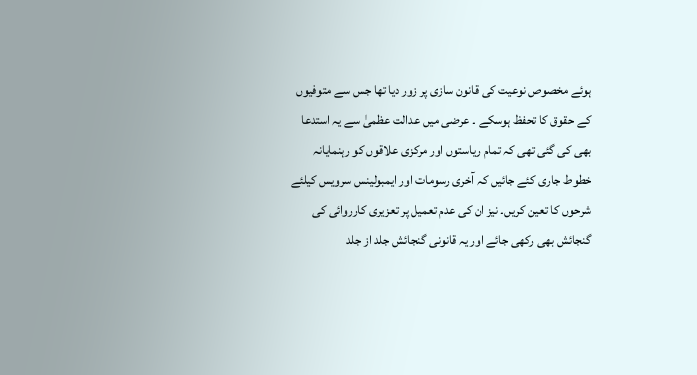ہوئے مخصوص نوعیت کی قانون سازی پر زور دیا تھا جس سے متوفیوں کے حقوق کا تحفظ ہوسکے ۔ عرضی میں عدالت عظمیٰ سے یہ استدعا بھی کی گئی تھی کہ تمام ریاستوں اور مرکزی علاقوں کو رہنمایانہ خطوط جاری کئے جائیں کہ آخری رسومات اور ایمبولینس سرویس کیلئے شرحوں کا تعین کریں۔ نیز ان کی عدم تعمیل پر تعزیری کارروائی کی گنجائش بھی رکھی جائے اور یہ قانونی گنجائش جلد از جلد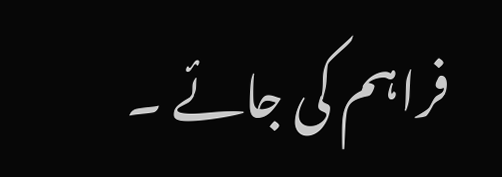فراہم کی جائے ۔